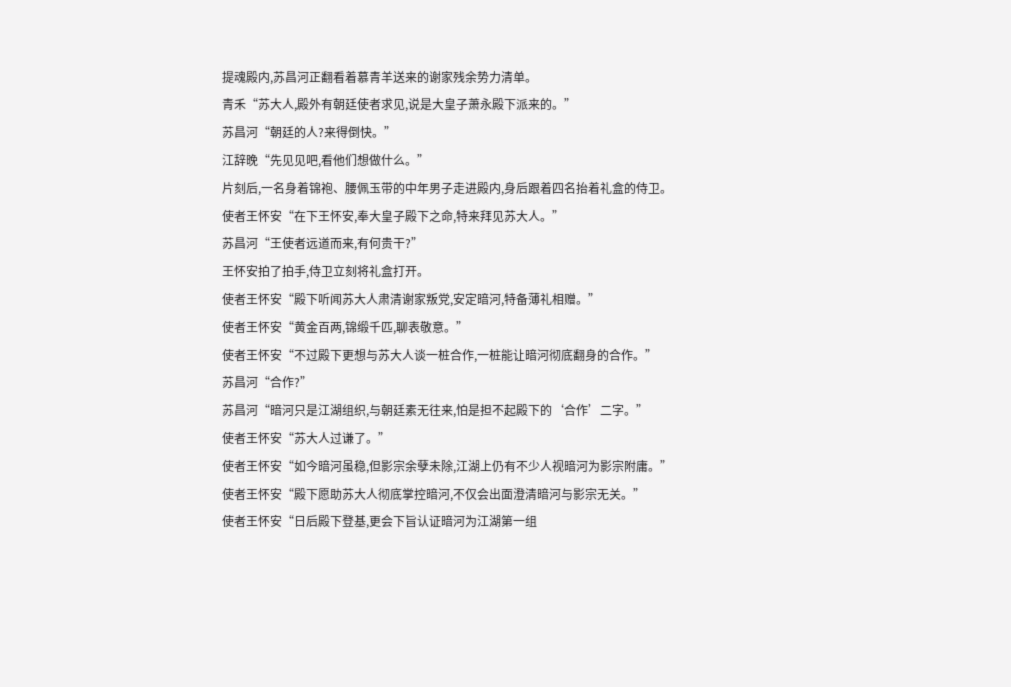提魂殿内,苏昌河正翻看着慕青羊送来的谢家残余势力清单。
青禾“苏大人,殿外有朝廷使者求见,说是大皇子萧永殿下派来的。”
苏昌河“朝廷的人?来得倒快。”
江辞晚“先见见吧,看他们想做什么。”
片刻后,一名身着锦袍、腰佩玉带的中年男子走进殿内,身后跟着四名抬着礼盒的侍卫。
使者王怀安“在下王怀安,奉大皇子殿下之命,特来拜见苏大人。”
苏昌河“王使者远道而来,有何贵干?”
王怀安拍了拍手,侍卫立刻将礼盒打开。
使者王怀安“殿下听闻苏大人肃清谢家叛党,安定暗河,特备薄礼相赠。”
使者王怀安“黄金百两,锦缎千匹,聊表敬意。”
使者王怀安“不过殿下更想与苏大人谈一桩合作,一桩能让暗河彻底翻身的合作。”
苏昌河“合作?”
苏昌河“暗河只是江湖组织,与朝廷素无往来,怕是担不起殿下的‘合作’二字。”
使者王怀安“苏大人过谦了。”
使者王怀安“如今暗河虽稳,但影宗余孽未除,江湖上仍有不少人视暗河为影宗附庸。”
使者王怀安“殿下愿助苏大人彻底掌控暗河,不仅会出面澄清暗河与影宗无关。”
使者王怀安“日后殿下登基,更会下旨认证暗河为江湖第一组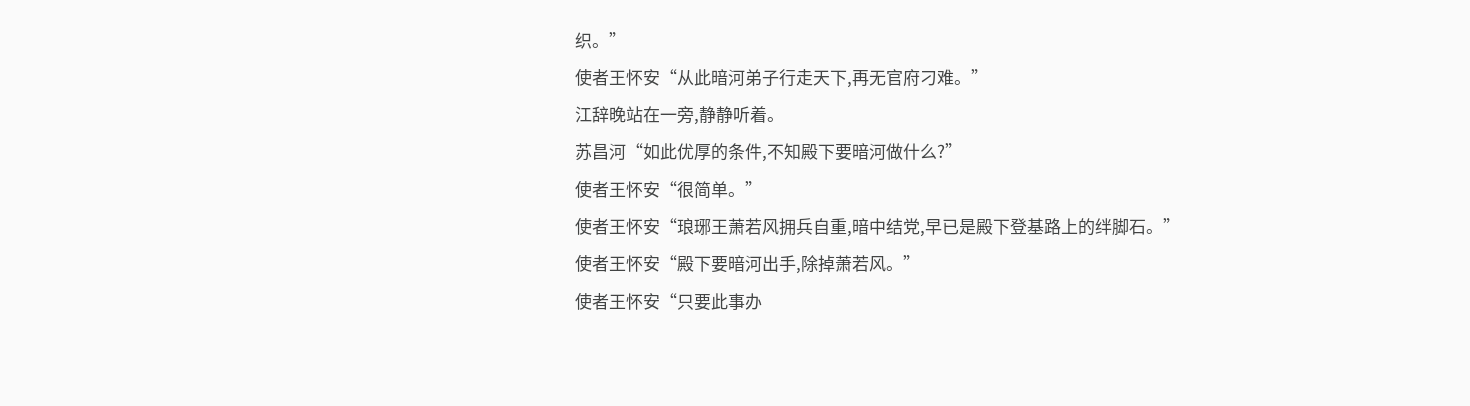织。”
使者王怀安“从此暗河弟子行走天下,再无官府刁难。”
江辞晚站在一旁,静静听着。
苏昌河“如此优厚的条件,不知殿下要暗河做什么?”
使者王怀安“很简单。”
使者王怀安“琅琊王萧若风拥兵自重,暗中结党,早已是殿下登基路上的绊脚石。”
使者王怀安“殿下要暗河出手,除掉萧若风。”
使者王怀安“只要此事办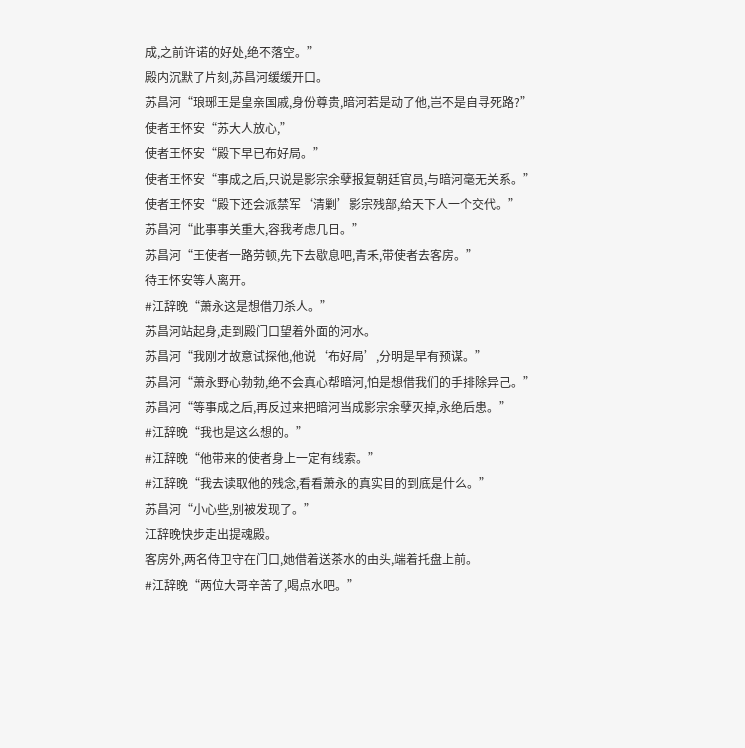成,之前许诺的好处,绝不落空。”
殿内沉默了片刻,苏昌河缓缓开口。
苏昌河“琅琊王是皇亲国戚,身份尊贵,暗河若是动了他,岂不是自寻死路?”
使者王怀安“苏大人放心,”
使者王怀安“殿下早已布好局。”
使者王怀安“事成之后,只说是影宗余孽报复朝廷官员,与暗河毫无关系。”
使者王怀安“殿下还会派禁军‘清剿’影宗残部,给天下人一个交代。”
苏昌河“此事事关重大,容我考虑几日。”
苏昌河“王使者一路劳顿,先下去歇息吧,青禾,带使者去客房。”
待王怀安等人离开。
#江辞晚“萧永这是想借刀杀人。”
苏昌河站起身,走到殿门口望着外面的河水。
苏昌河“我刚才故意试探他,他说‘布好局’,分明是早有预谋。”
苏昌河“萧永野心勃勃,绝不会真心帮暗河,怕是想借我们的手排除异己。”
苏昌河“等事成之后,再反过来把暗河当成影宗余孽灭掉,永绝后患。”
#江辞晚“我也是这么想的。”
#江辞晚“他带来的使者身上一定有线索。”
#江辞晚“我去读取他的残念,看看萧永的真实目的到底是什么。”
苏昌河“小心些,别被发现了。”
江辞晚快步走出提魂殿。
客房外,两名侍卫守在门口,她借着送茶水的由头,端着托盘上前。
#江辞晚“两位大哥辛苦了,喝点水吧。”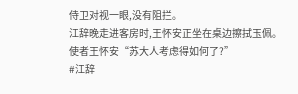侍卫对视一眼,没有阻拦。
江辞晚走进客房时,王怀安正坐在桌边擦拭玉佩。
使者王怀安“苏大人考虑得如何了?”
#江辞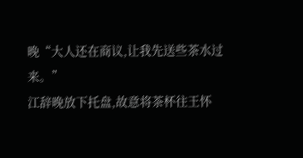晚“大人还在商议,让我先送些茶水过来。”
江辞晚放下托盘,故意将茶杯往王怀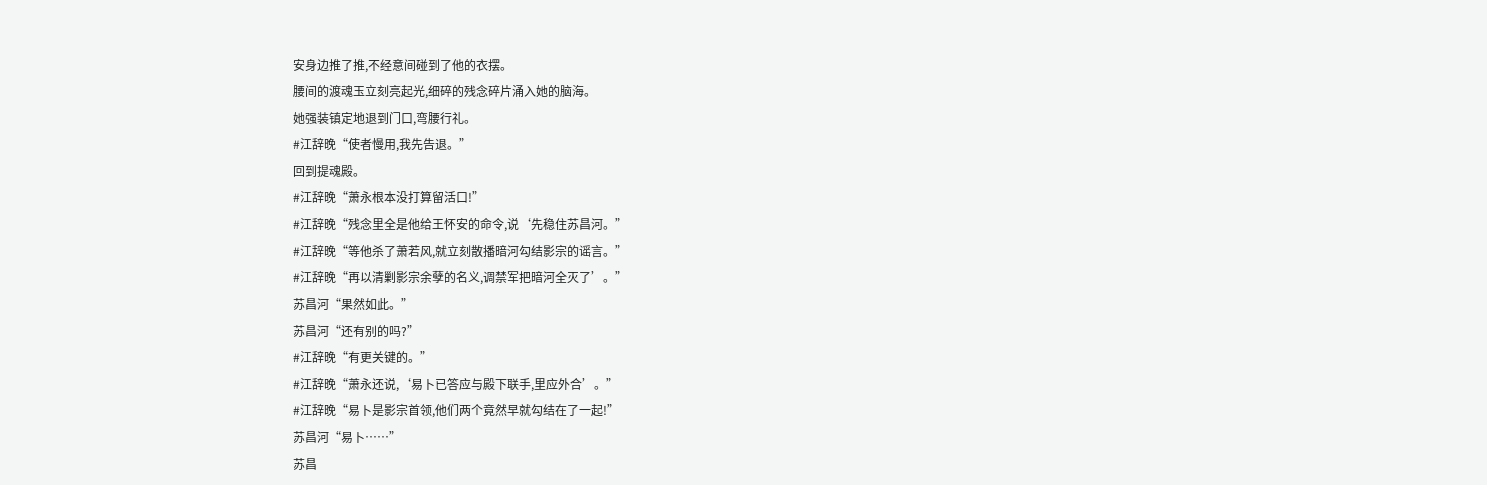安身边推了推,不经意间碰到了他的衣摆。
腰间的渡魂玉立刻亮起光,细碎的残念碎片涌入她的脑海。
她强装镇定地退到门口,弯腰行礼。
#江辞晚“使者慢用,我先告退。”
回到提魂殿。
#江辞晚“萧永根本没打算留活口!”
#江辞晚“残念里全是他给王怀安的命令,说‘先稳住苏昌河。”
#江辞晚“等他杀了萧若风,就立刻散播暗河勾结影宗的谣言。”
#江辞晚“再以清剿影宗余孽的名义,调禁军把暗河全灭了’。”
苏昌河“果然如此。”
苏昌河“还有别的吗?”
#江辞晚“有更关键的。”
#江辞晚“萧永还说,‘易卜已答应与殿下联手,里应外合’。”
#江辞晚“易卜是影宗首领,他们两个竟然早就勾结在了一起!”
苏昌河“易卜……”
苏昌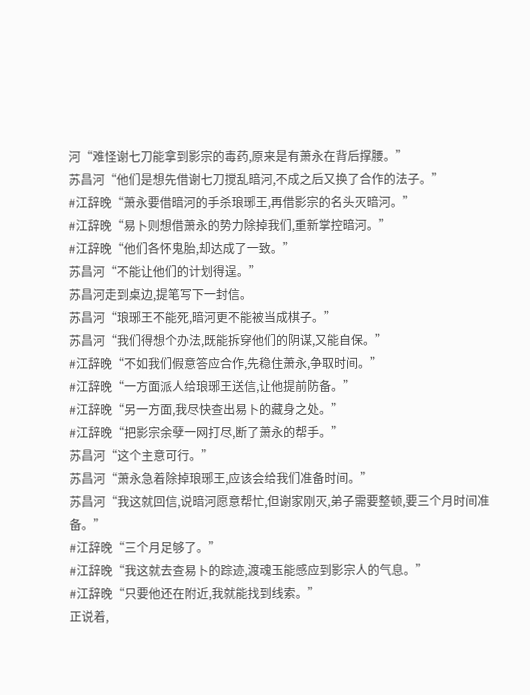河“难怪谢七刀能拿到影宗的毒药,原来是有萧永在背后撑腰。”
苏昌河“他们是想先借谢七刀搅乱暗河,不成之后又换了合作的法子。”
#江辞晚“萧永要借暗河的手杀琅琊王,再借影宗的名头灭暗河。”
#江辞晚“易卜则想借萧永的势力除掉我们,重新掌控暗河。”
#江辞晚“他们各怀鬼胎,却达成了一致。”
苏昌河“不能让他们的计划得逞。”
苏昌河走到桌边,提笔写下一封信。
苏昌河“琅琊王不能死,暗河更不能被当成棋子。”
苏昌河“我们得想个办法,既能拆穿他们的阴谋,又能自保。”
#江辞晚“不如我们假意答应合作,先稳住萧永,争取时间。”
#江辞晚“一方面派人给琅琊王送信,让他提前防备。”
#江辞晚“另一方面,我尽快查出易卜的藏身之处。”
#江辞晚“把影宗余孽一网打尽,断了萧永的帮手。”
苏昌河“这个主意可行。”
苏昌河“萧永急着除掉琅琊王,应该会给我们准备时间。”
苏昌河“我这就回信,说暗河愿意帮忙,但谢家刚灭,弟子需要整顿,要三个月时间准备。”
#江辞晚“三个月足够了。”
#江辞晚“我这就去查易卜的踪迹,渡魂玉能感应到影宗人的气息。”
#江辞晚“只要他还在附近,我就能找到线索。”
正说着,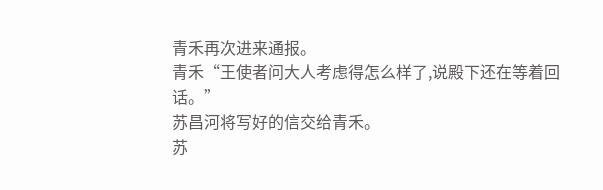青禾再次进来通报。
青禾“王使者问大人考虑得怎么样了,说殿下还在等着回话。”
苏昌河将写好的信交给青禾。
苏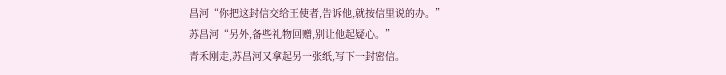昌河“你把这封信交给王使者,告诉他,就按信里说的办。”
苏昌河“另外,备些礼物回赠,别让他起疑心。”
青禾刚走,苏昌河又拿起另一张纸,写下一封密信。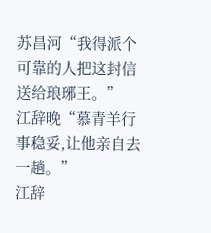苏昌河“我得派个可靠的人把这封信送给琅琊王。”
江辞晚“慕青羊行事稳妥,让他亲自去一趟。”
江辞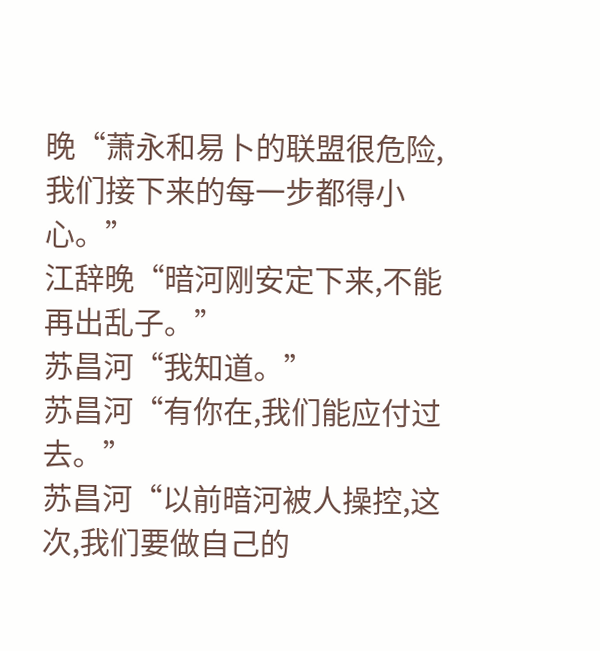晚“萧永和易卜的联盟很危险,我们接下来的每一步都得小心。”
江辞晚“暗河刚安定下来,不能再出乱子。”
苏昌河“我知道。”
苏昌河“有你在,我们能应付过去。”
苏昌河“以前暗河被人操控,这次,我们要做自己的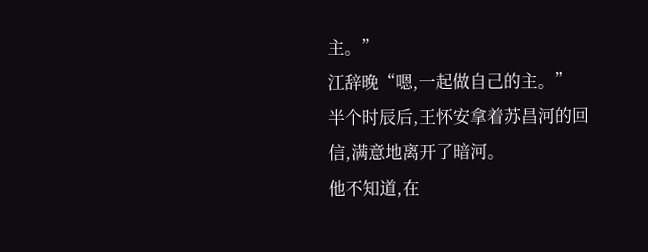主。”
江辞晚“嗯,一起做自己的主。”
半个时辰后,王怀安拿着苏昌河的回信,满意地离开了暗河。
他不知道,在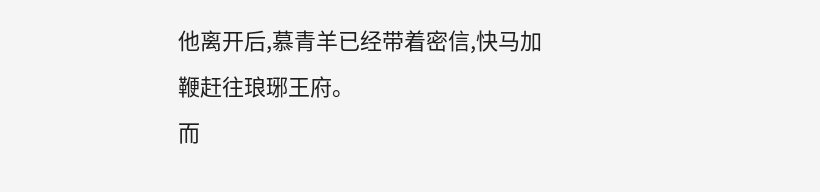他离开后,慕青羊已经带着密信,快马加鞭赶往琅琊王府。
而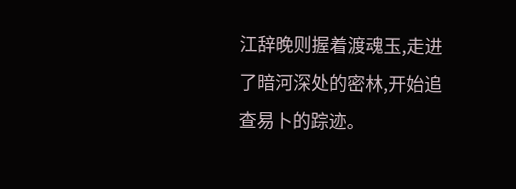江辞晚则握着渡魂玉,走进了暗河深处的密林,开始追查易卜的踪迹。